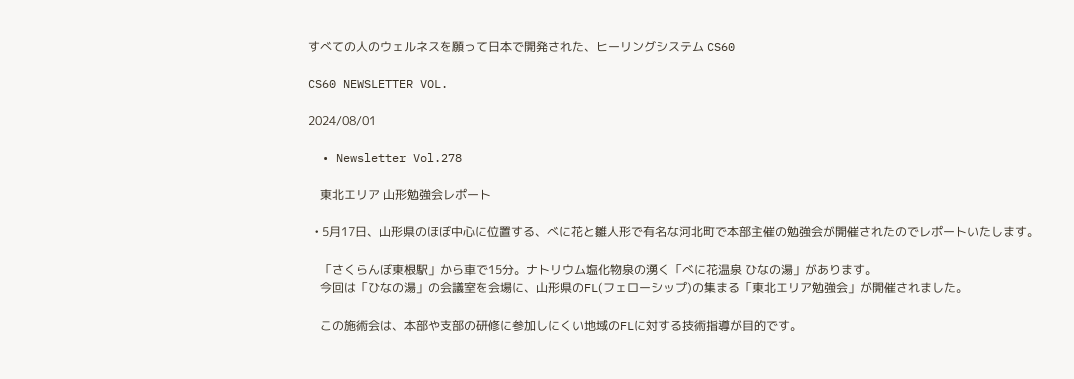すべての人のウェルネスを願って日本で開発された、ヒーリングシステム CS60

CS60 NEWSLETTER VOL.

2024/08/01

  • Newsletter Vol.278

    東北エリア 山形勉強会レポート

  • 5月17日、山形県のほぼ中心に位置する、べに花と雛人形で有名な河北町で本部主催の勉強会が開催されたのでレポートいたします。

    「さくらんぼ東根駅」から車で15分。ナトリウム塩化物泉の湧く「べに花温泉 ひなの湯」があります。
    今回は「ひなの湯」の会議室を会場に、山形県のFL(フェローシップ)の集まる「東北エリア勉強会」が開催されました。

    この施術会は、本部や支部の研修に参加しにくい地域のFLに対する技術指導が目的です。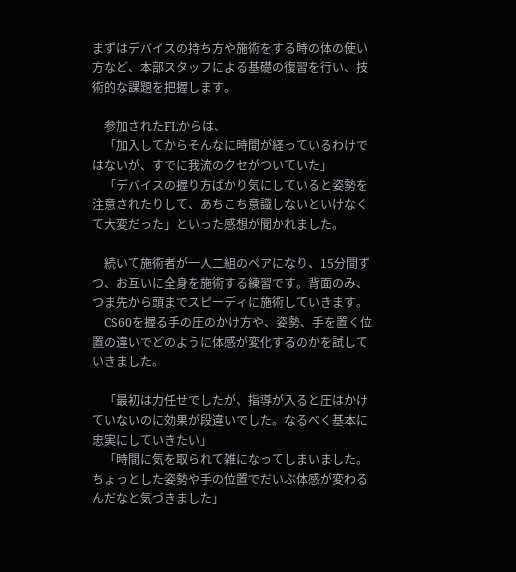まずはデバイスの持ち方や施術をする時の体の使い方など、本部スタッフによる基礎の復習を行い、技術的な課題を把握します。

    参加されたFLからは、
    「加入してからそんなに時間が経っているわけではないが、すでに我流のクセがついていた」
    「デバイスの握り方ばかり気にしていると姿勢を注意されたりして、あちこち意識しないといけなくて大変だった」といった感想が聞かれました。

    続いて施術者が一人二組のペアになり、15分間ずつ、お互いに全身を施術する練習です。背面のみ、つま先から頭までスピーディに施術していきます。
    CS60を握る手の圧のかけ方や、姿勢、手を置く位置の違いでどのように体感が変化するのかを試していきました。

    「最初は力任せでしたが、指導が入ると圧はかけていないのに効果が段違いでした。なるべく基本に忠実にしていきたい」
    「時間に気を取られて雑になってしまいました。ちょっとした姿勢や手の位置でだいぶ体感が変わるんだなと気づきました」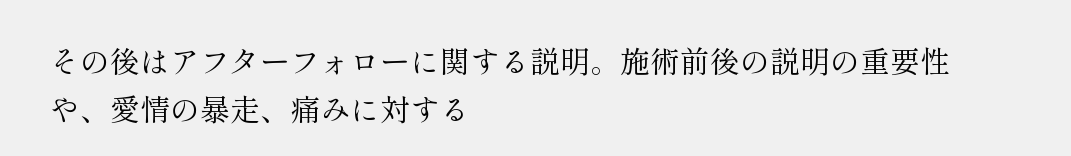その後はアフターフォローに関する説明。施術前後の説明の重要性や、愛情の暴走、痛みに対する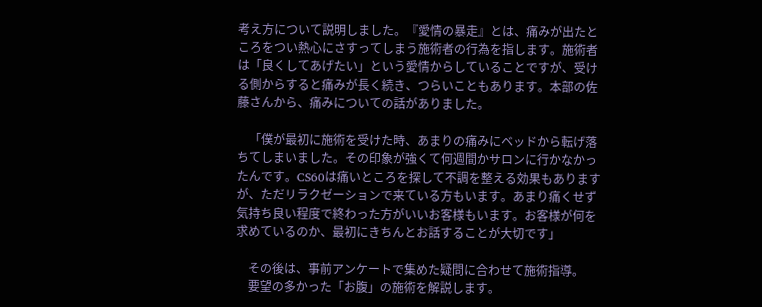考え方について説明しました。『愛情の暴走』とは、痛みが出たところをつい熱心にさすってしまう施術者の行為を指します。施術者は「良くしてあげたい」という愛情からしていることですが、受ける側からすると痛みが長く続き、つらいこともあります。本部の佐藤さんから、痛みについての話がありました。

    「僕が最初に施術を受けた時、あまりの痛みにベッドから転げ落ちてしまいました。その印象が強くて何週間かサロンに行かなかったんです。CS60は痛いところを探して不調を整える効果もありますが、ただリラクゼーションで来ている方もいます。あまり痛くせず気持ち良い程度で終わった方がいいお客様もいます。お客様が何を求めているのか、最初にきちんとお話することが大切です」

    その後は、事前アンケートで集めた疑問に合わせて施術指導。
    要望の多かった「お腹」の施術を解説します。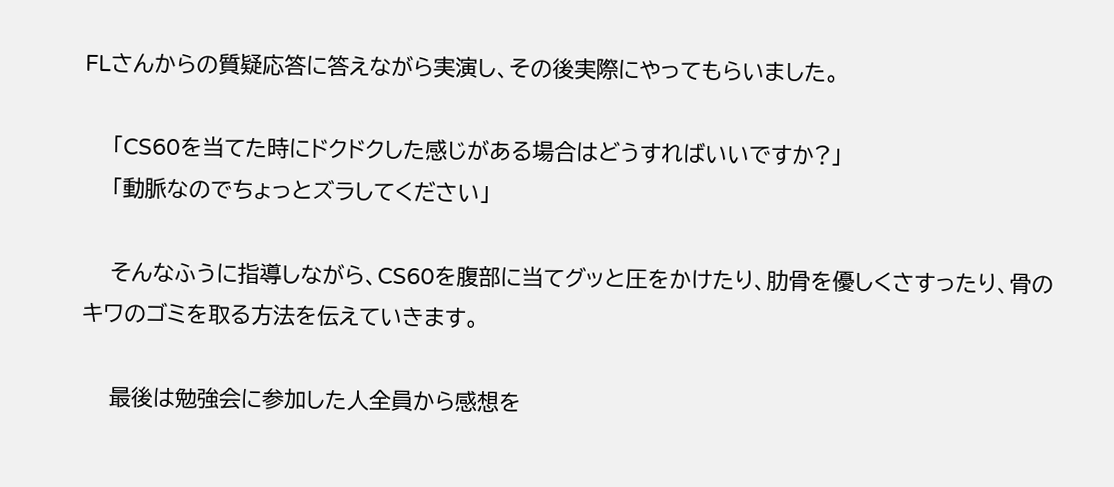FLさんからの質疑応答に答えながら実演し、その後実際にやってもらいました。

    「CS60を当てた時にドクドクした感じがある場合はどうすればいいですか?」
    「動脈なのでちょっとズラしてください」

    そんなふうに指導しながら、CS60を腹部に当てグッと圧をかけたり、肋骨を優しくさすったり、骨のキワのゴミを取る方法を伝えていきます。

    最後は勉強会に参加した人全員から感想を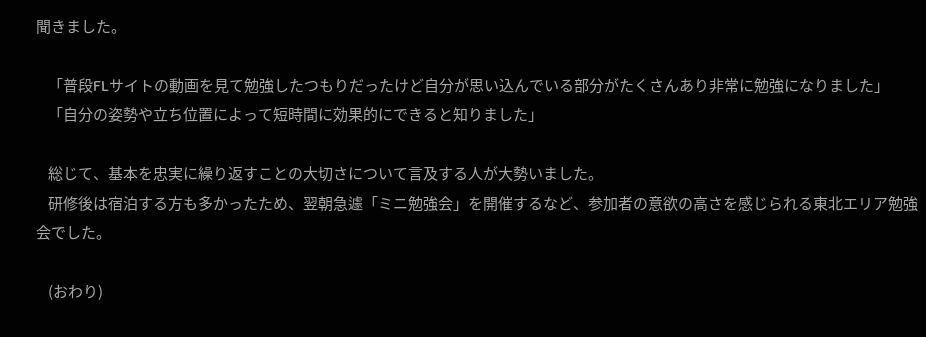聞きました。

    「普段FLサイトの動画を見て勉強したつもりだったけど自分が思い込んでいる部分がたくさんあり非常に勉強になりました」
    「自分の姿勢や立ち位置によって短時間に効果的にできると知りました」

    総じて、基本を忠実に繰り返すことの大切さについて言及する人が大勢いました。
    研修後は宿泊する方も多かったため、翌朝急遽「ミニ勉強会」を開催するなど、参加者の意欲の高さを感じられる東北エリア勉強会でした。

    (おわり)